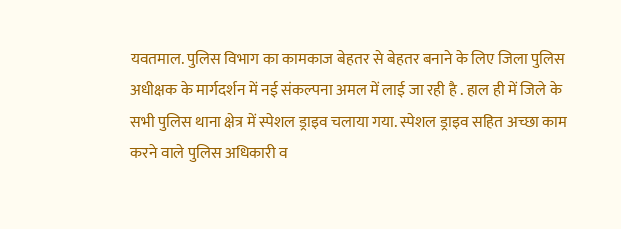यवतमाल. पुलिस विभाग का कामकाज बेहतर से बेहतर बनाने के लिए जिला पुलिस अधीक्षक के मार्गदर्शन में नई संकल्पना अमल में लाई जा रही है . हाल ही में जिले के सभी पुलिस थाना क्षेत्र में स्पेशल ड्राइव चलाया गया. स्पेशल ड्राइव सहित अच्छा काम करने वाले पुलिस अधिकारी व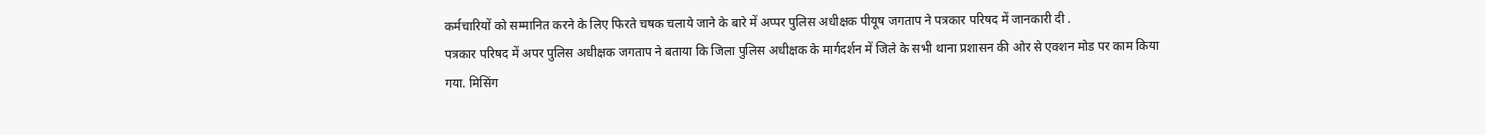कर्मचारियों को सम्मानित करने के लिए फिरते चषक चलाये जाने के बारे में अप्पर पुलिस अधीक्षक पीयूष जगताप ने पत्रकार परिषद में जानकारी दी .
पत्रकार परिषद में अपर पुलिस अधीक्षक जगताप ने बताया कि जिला पुलिस अधीक्षक के मार्गदर्शन में जिले के सभी थाना प्रशासन की ओर से एक्शन मोड पर काम किया गया. मिसिंग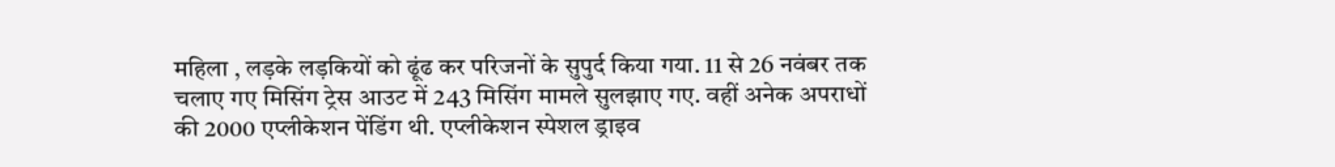महिला , लड़के लड़कियों को ढूंढ कर परिजनों के सुपुर्द किया गया. 11 से 26 नवंबर तक चलाए गए मिसिंग ट्रेस आउट में 243 मिसिंग मामले सुलझाए गए. वहीं अनेक अपराधों की 2000 एप्लीकेशन पेंडिंग थी. एप्लीकेशन स्पेशल ड्राइव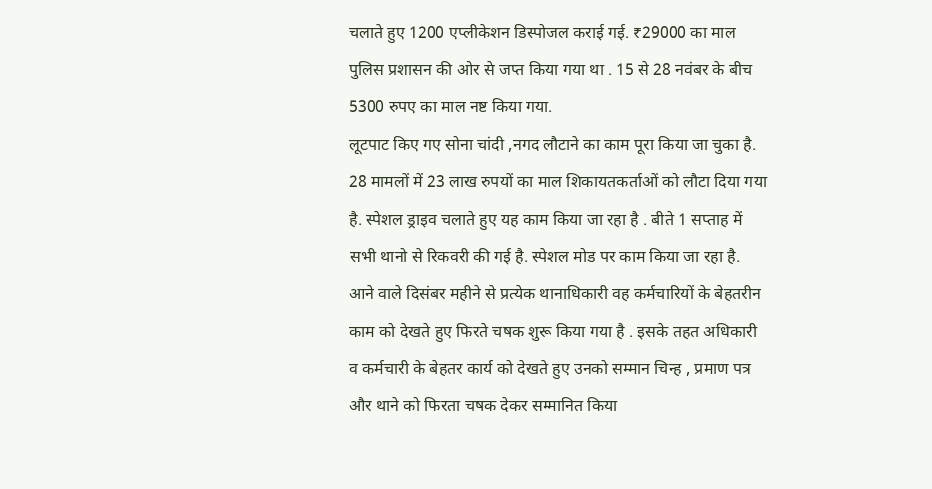चलाते हुए 1200 एप्लीकेशन डिस्पोजल कराई गई. ₹29000 का माल पुलिस प्रशासन की ओर से जप्त किया गया था . 15 से 28 नवंबर के बीच 5300 रुपए का माल नष्ट किया गया.
लूटपाट किए गए सोना चांदी ,नगद लौटाने का काम पूरा किया जा चुका है. 28 मामलों में 23 लाख रुपयों का माल शिकायतकर्ताओं को लौटा दिया गया है. स्पेशल ड्राइव चलाते हुए यह काम किया जा रहा है . बीते 1 सप्ताह में सभी थानो से रिकवरी की गई है. स्पेशल मोड पर काम किया जा रहा है. आने वाले दिसंबर महीने से प्रत्येक थानाधिकारी वह कर्मचारियों के बेहतरीन काम को देखते हुए फिरते चषक शुरू किया गया है . इसके तहत अधिकारी व कर्मचारी के बेहतर कार्य को देखते हुए उनको सम्मान चिन्ह , प्रमाण पत्र और थाने को फिरता चषक देकर सम्मानित किया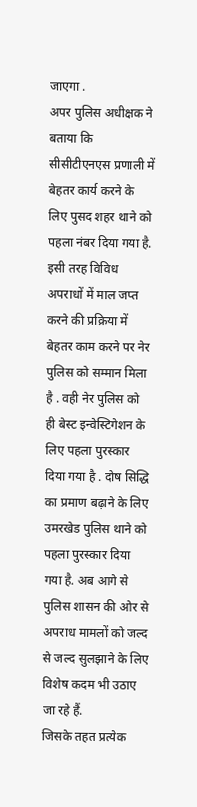जाएगा .
अपर पुलिस अधीक्षक ने बताया कि सीसीटीएनएस प्रणाली में बेहतर कार्य करने के लिए पुसद शहर थाने को पहला नंबर दिया गया है. इसी तरह विविध अपराधों में माल जप्त करने की प्रक्रिया में बेहतर काम करने पर नेर पुलिस को सम्मान मिला है . वही नेर पुलिस को ही बेस्ट इन्वेस्टिगेशन के लिए पहला पुरस्कार दिया गया है . दोष सिद्धि का प्रमाण बढ़ाने के लिए उमरखेड पुलिस थाने को पहला पुरस्कार दिया गया है. अब आगे से पुलिस शासन की ओर से अपराध मामलों को जल्द से जल्द सुलझाने के लिए विशेष कदम भी उठाए जा रहे हैं.
जिसके तहत प्रत्येक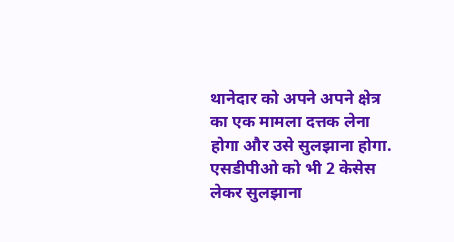थानेदार को अपने अपने क्षेत्र का एक मामला दत्तक लेना होगा और उसे सुलझाना होगा. एसडीपीओ को भी 2 केसेस लेकर सुलझाना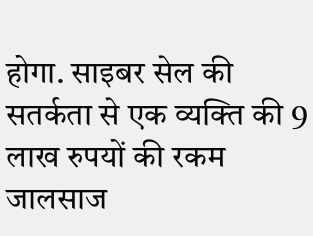होगा. साइबर सेल की सतर्कता से एक व्यक्ति की 9 लाख रुपयों की रकम जालसाज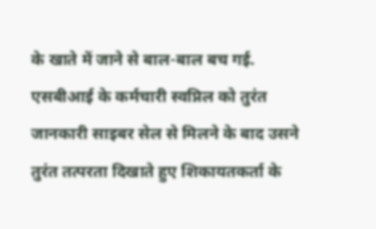के खाते में जाने से बाल-बाल बच गई. एसबीआई के कर्मचारी स्वप्निल को तुरंत जानकारी साइबर सेल से मिलने के बाद उसने तुरंत तत्परता दिखाते हुए शिकायतकर्ता के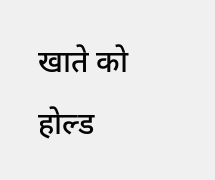खाते को होल्ड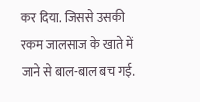कर दिया. जिससे उसकी रकम जालसाज के खाते में जाने से बाल-बाल बच गई.